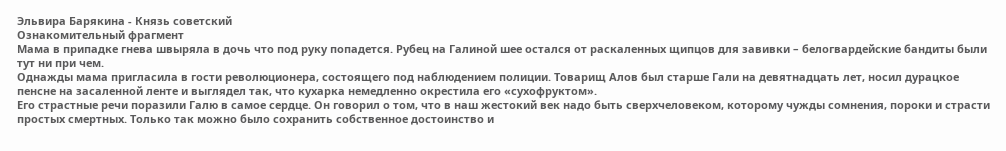Эльвира Барякина - Князь советский
Ознакомительный фрагмент
Мама в припадке гнева швыряла в дочь что под руку попадется. Рубец на Галиной шее остался от раскаленных щипцов для завивки – белогвардейские бандиты были тут ни при чем.
Однажды мама пригласила в гости революционера, состоящего под наблюдением полиции. Товарищ Алов был старше Гали на девятнадцать лет, носил дурацкое пенсне на засаленной ленте и выглядел так, что кухарка немедленно окрестила его «сухофруктом».
Его страстные речи поразили Галю в самое сердце. Он говорил о том, что в наш жестокий век надо быть сверхчеловеком, которому чужды сомнения, пороки и страсти простых смертных. Только так можно было сохранить собственное достоинство и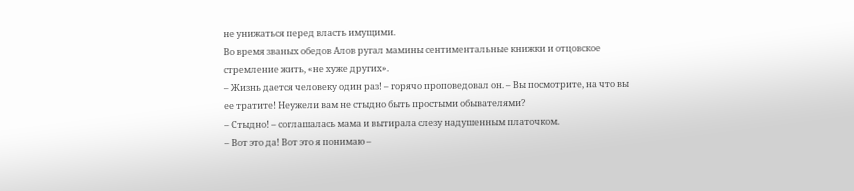не унижаться перед власть имущими.
Во время званых обедов Алов ругал мамины сентиментальные книжки и отцовское стремление жить, «не хуже других».
– Жизнь дается человеку один раз! – горячо проповедовал он. – Вы посмотрите, на что вы ее тратите! Неужели вам не стыдно быть простыми обывателями?
– Стыдно! – соглашалась мама и вытирала слезу надушенным платочком.
– Вот это да! Вот это я понимаю –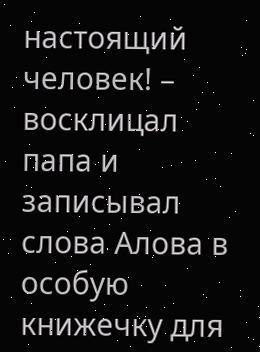настоящий человек! – восклицал папа и записывал слова Алова в особую книжечку для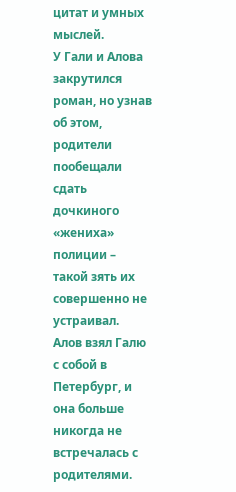цитат и умных мыслей.
У Гали и Алова закрутился роман, но узнав об этом, родители пообещали сдать дочкиного «жениха» полиции – такой зять их совершенно не устраивал.
Алов взял Галю с собой в Петербург, и она больше никогда не встречалась с родителями.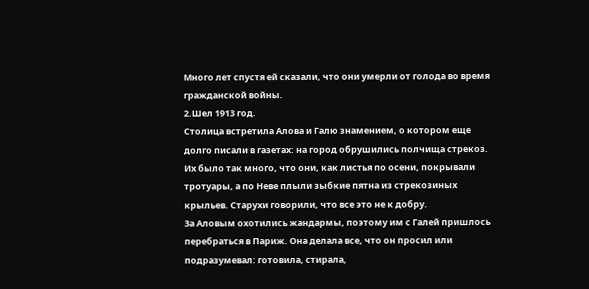Много лет спустя ей сказали, что они умерли от голода во время гражданской войны.
2.Шел 1913 год.
Столица встретила Алова и Галю знамением, о котором еще долго писали в газетах: на город обрушились полчища стрекоз. Их было так много, что они, как листья по осени, покрывали тротуары, а по Неве плыли зыбкие пятна из стрекозиных крыльев. Старухи говорили, что все это не к добру.
За Аловым охотились жандармы, поэтому им с Галей пришлось перебраться в Париж. Она делала все, что он просил или подразумевал: готовила, стирала,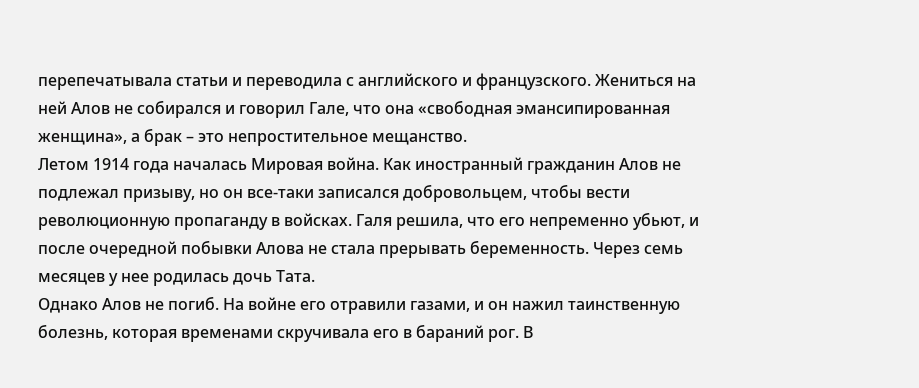перепечатывала статьи и переводила с английского и французского. Жениться на ней Алов не собирался и говорил Гале, что она «свободная эмансипированная женщина», а брак – это непростительное мещанство.
Летом 1914 года началась Мировая война. Как иностранный гражданин Алов не подлежал призыву, но он все-таки записался добровольцем, чтобы вести революционную пропаганду в войсках. Галя решила, что его непременно убьют, и после очередной побывки Алова не стала прерывать беременность. Через семь месяцев у нее родилась дочь Тата.
Однако Алов не погиб. На войне его отравили газами, и он нажил таинственную болезнь, которая временами скручивала его в бараний рог. В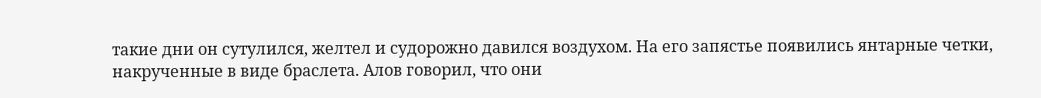такие дни он сутулился, желтел и судорожно давился воздухом. На его запястье появились янтарные четки, накрученные в виде браслета. Алов говорил, что они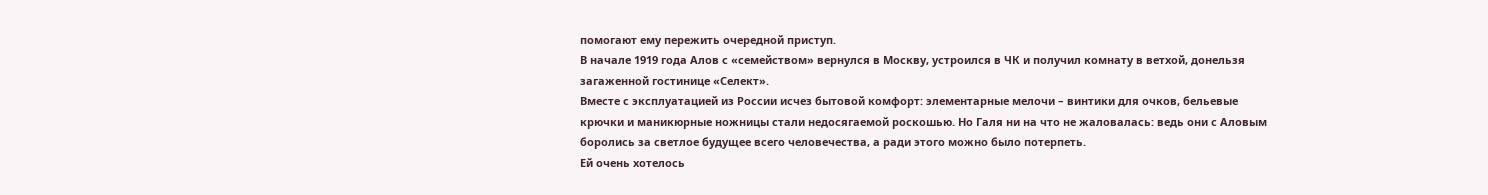помогают ему пережить очередной приступ.
В начале 1919 года Алов с «семейством» вернулся в Москву, устроился в ЧК и получил комнату в ветхой, донельзя загаженной гостинице «Селект».
Вместе с эксплуатацией из России исчез бытовой комфорт: элементарные мелочи – винтики для очков, бельевые крючки и маникюрные ножницы стали недосягаемой роскошью. Но Галя ни на что не жаловалась: ведь они с Аловым боролись за светлое будущее всего человечества, а ради этого можно было потерпеть.
Ей очень хотелось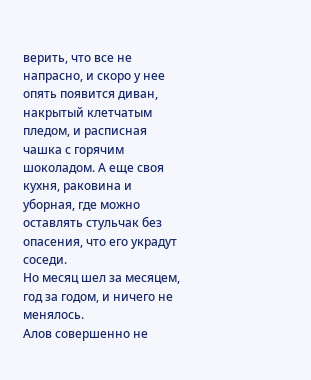верить, что все не напрасно, и скоро у нее опять появится диван, накрытый клетчатым пледом, и расписная чашка с горячим шоколадом. А еще своя кухня, раковина и уборная, где можно оставлять стульчак без опасения, что его украдут соседи.
Но месяц шел за месяцем, год за годом, и ничего не менялось.
Алов совершенно не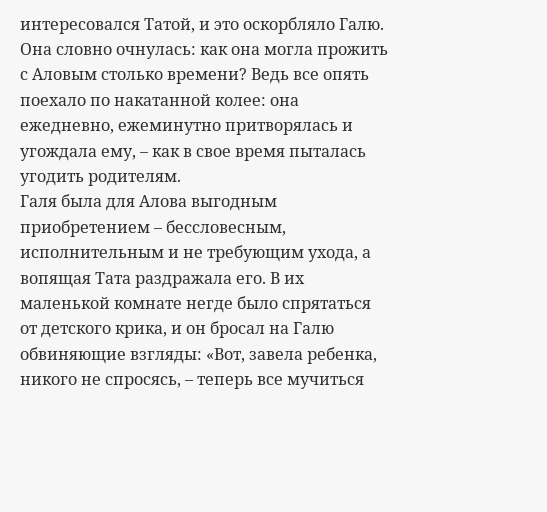интересовался Татой, и это оскорбляло Галю. Она словно очнулась: как она могла прожить с Аловым столько времени? Ведь все опять поехало по накатанной колее: она ежедневно, ежеминутно притворялась и угождала ему, – как в свое время пыталась угодить родителям.
Галя была для Алова выгодным приобретением – бессловесным, исполнительным и не требующим ухода, а вопящая Тата раздражала его. В их маленькой комнате негде было спрятаться от детского крика, и он бросал на Галю обвиняющие взгляды: «Вот, завела ребенка, никого не спросясь, – теперь все мучиться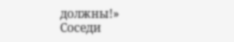должны!»
Соседи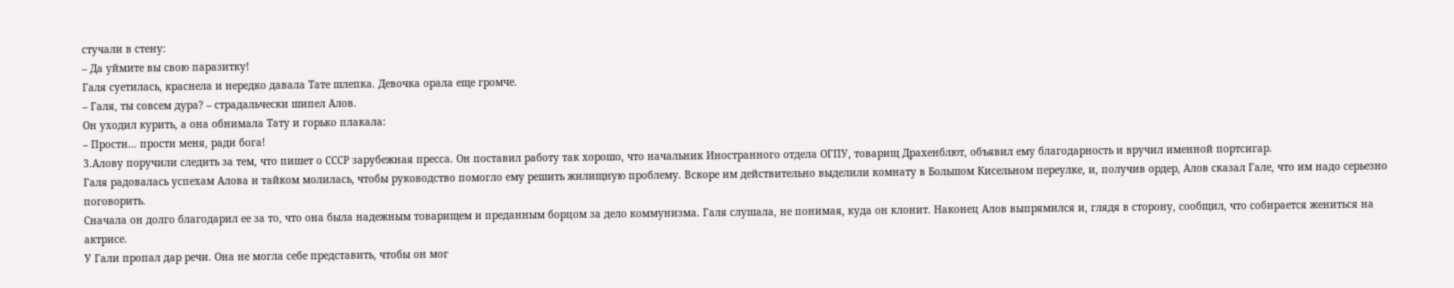стучали в стену:
– Да уймите вы свою паразитку!
Галя суетилась, краснела и нередко давала Тате шлепка. Девочка орала еще громче.
– Галя, ты совсем дура? – страдальчески шипел Алов.
Он уходил курить, а она обнимала Тату и горько плакала:
– Прости… прости меня, ради бога!
3.Алову поручили следить за тем, что пишет о СССР зарубежная пресса. Он поставил работу так хорошо, что начальник Иностранного отдела ОГПУ, товарищ Драхенблют, объявил ему благодарность и вручил именной портсигар.
Галя радовалась успехам Алова и тайком молилась, чтобы руководство помогло ему решить жилищную проблему. Вскоре им действительно выделили комнату в Большом Кисельном переулке, и, получив ордер, Алов сказал Гале, что им надо серьезно поговорить.
Сначала он долго благодарил ее за то, что она была надежным товарищем и преданным борцом за дело коммунизма. Галя слушала, не понимая, куда он клонит. Наконец Алов выпрямился и, глядя в сторону, сообщил, что собирается жениться на актрисе.
У Гали пропал дар речи. Она не могла себе представить, чтобы он мог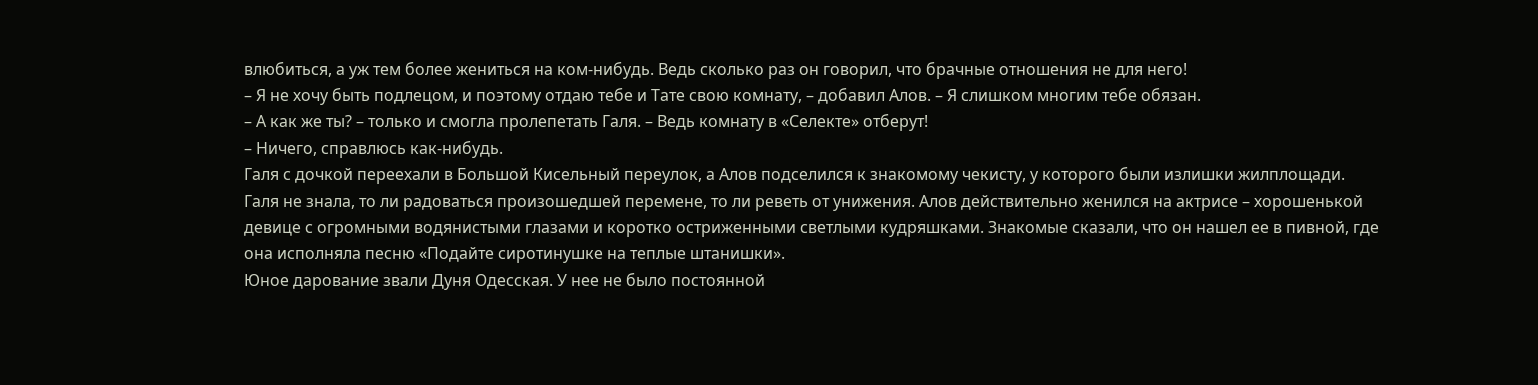влюбиться, а уж тем более жениться на ком-нибудь. Ведь сколько раз он говорил, что брачные отношения не для него!
– Я не хочу быть подлецом, и поэтому отдаю тебе и Тате свою комнату, – добавил Алов. – Я слишком многим тебе обязан.
– А как же ты? – только и смогла пролепетать Галя. – Ведь комнату в «Селекте» отберут!
– Ничего, справлюсь как-нибудь.
Галя с дочкой переехали в Большой Кисельный переулок, а Алов подселился к знакомому чекисту, у которого были излишки жилплощади.
Галя не знала, то ли радоваться произошедшей перемене, то ли реветь от унижения. Алов действительно женился на актрисе – хорошенькой девице с огромными водянистыми глазами и коротко остриженными светлыми кудряшками. Знакомые сказали, что он нашел ее в пивной, где она исполняла песню «Подайте сиротинушке на теплые штанишки».
Юное дарование звали Дуня Одесская. У нее не было постоянной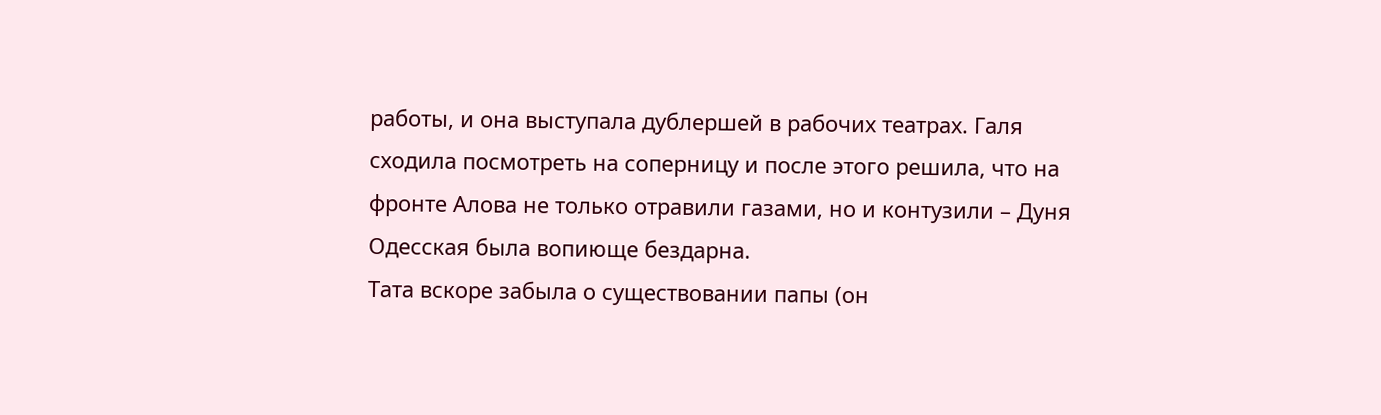работы, и она выступала дублершей в рабочих театрах. Галя сходила посмотреть на соперницу и после этого решила, что на фронте Алова не только отравили газами, но и контузили – Дуня Одесская была вопиюще бездарна.
Тата вскоре забыла о существовании папы (он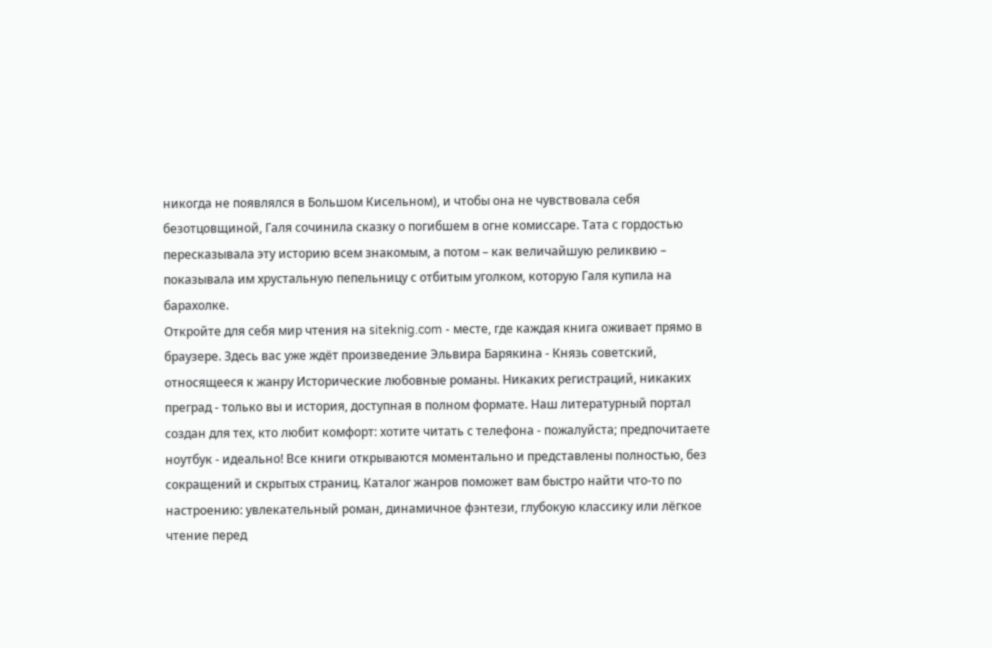никогда не появлялся в Большом Кисельном), и чтобы она не чувствовала себя безотцовщиной, Галя сочинила сказку о погибшем в огне комиссаре. Тата с гордостью пересказывала эту историю всем знакомым, а потом – как величайшую реликвию – показывала им хрустальную пепельницу с отбитым уголком, которую Галя купила на барахолке.
Откройте для себя мир чтения на siteknig.com - месте, где каждая книга оживает прямо в браузере. Здесь вас уже ждёт произведение Эльвира Барякина - Князь советский, относящееся к жанру Исторические любовные романы. Никаких регистраций, никаких преград - только вы и история, доступная в полном формате. Наш литературный портал создан для тех, кто любит комфорт: хотите читать с телефона - пожалуйста; предпочитаете ноутбук - идеально! Все книги открываются моментально и представлены полностью, без сокращений и скрытых страниц. Каталог жанров поможет вам быстро найти что-то по настроению: увлекательный роман, динамичное фэнтези, глубокую классику или лёгкое чтение перед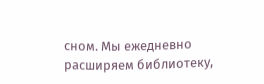сном. Мы ежедневно расширяем библиотеку,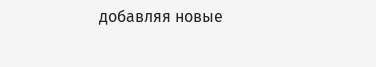добавляя новые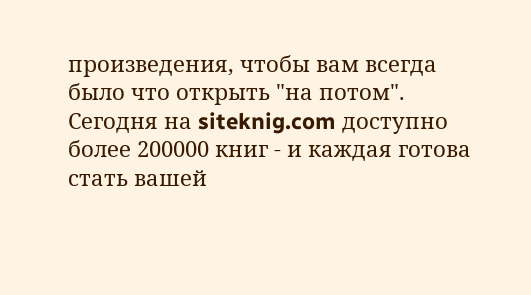произведения, чтобы вам всегда было что открыть "на потом". Сегодня на siteknig.com доступно более 200000 книг - и каждая готова стать вашей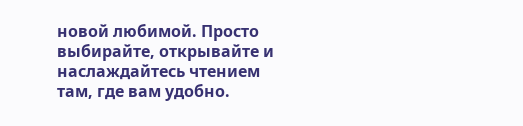новой любимой. Просто выбирайте, открывайте и наслаждайтесь чтением там, где вам удобно.